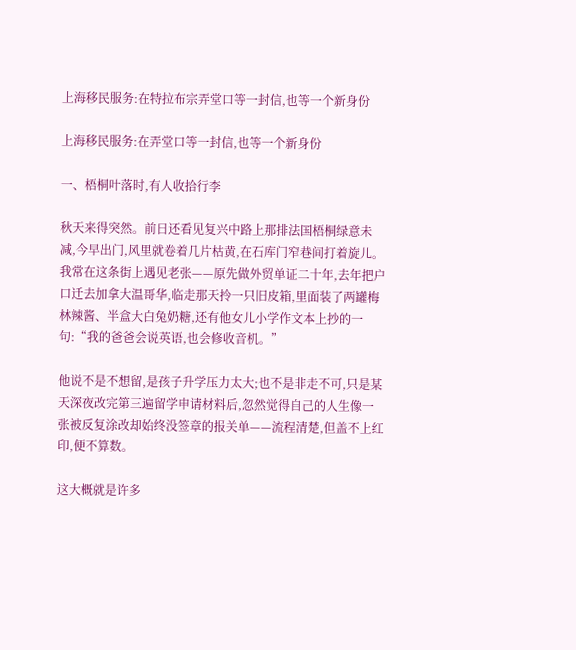上海移民服务:在特拉布宗弄堂口等一封信,也等一个新身份

上海移民服务:在弄堂口等一封信,也等一个新身份

一、梧桐叶落时,有人收拾行李

秋天来得突然。前日还看见复兴中路上那排法国梧桐绿意未减,今早出门,风里就卷着几片枯黄,在石库门窄巷间打着旋儿。我常在这条街上遇见老张——原先做外贸单证二十年,去年把户口迁去加拿大温哥华,临走那天拎一只旧皮箱,里面装了两罐梅林辣酱、半盒大白兔奶糖,还有他女儿小学作文本上抄的一句:“我的爸爸会说英语,也会修收音机。”

他说不是不想留,是孩子升学压力太大;也不是非走不可,只是某天深夜改完第三遍留学申请材料后,忽然觉得自己的人生像一张被反复涂改却始终没签章的报关单——流程清楚,但盖不上红印,便不算数。

这大概就是许多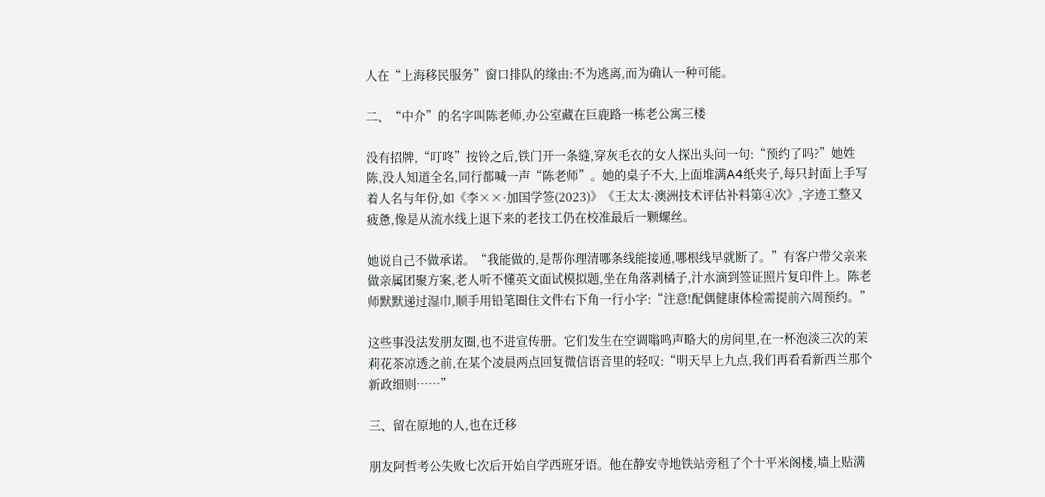人在“上海移民服务”窗口排队的缘由:不为逃离,而为确认一种可能。

二、“中介”的名字叫陈老师,办公室藏在巨鹿路一栋老公寓三楼

没有招牌,“叮咚”按铃之后,铁门开一条缝,穿灰毛衣的女人探出头问一句:“预约了吗?”她姓陈,没人知道全名,同行都喊一声“陈老师”。她的桌子不大,上面堆满A4纸夹子,每只封面上手写着人名与年份,如《李××·加国学签(2023)》《王太太·澳洲技术评估补料第④次》,字迹工整又疲惫,像是从流水线上退下来的老技工仍在校准最后一颗螺丝。

她说自己不做承诺。“我能做的,是帮你理清哪条线能接通,哪根线早就断了。”有客户带父亲来做亲属团聚方案,老人听不懂英文面试模拟题,坐在角落剥橘子,汁水滴到签证照片复印件上。陈老师默默递过湿巾,顺手用铅笔圈住文件右下角一行小字:“注意!配偶健康体检需提前六周预约。”

这些事没法发朋友圈,也不进宣传册。它们发生在空调嗡鸣声略大的房间里,在一杯泡淡三次的茉莉花茶凉透之前,在某个凌晨两点回复微信语音里的轻叹:“明天早上九点,我们再看看新西兰那个新政细则……”

三、留在原地的人,也在迁移

朋友阿哲考公失败七次后开始自学西班牙语。他在静安寺地铁站旁租了个十平米阁楼,墙上贴满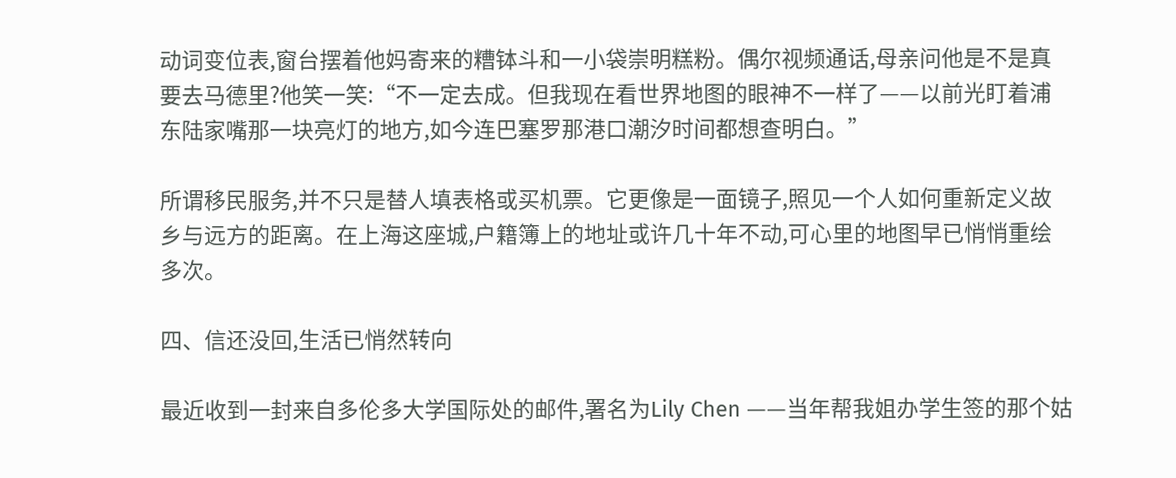动词变位表,窗台摆着他妈寄来的糟钵斗和一小袋崇明糕粉。偶尔视频通话,母亲问他是不是真要去马德里?他笑一笑:“不一定去成。但我现在看世界地图的眼神不一样了——以前光盯着浦东陆家嘴那一块亮灯的地方,如今连巴塞罗那港口潮汐时间都想查明白。”

所谓移民服务,并不只是替人填表格或买机票。它更像是一面镜子,照见一个人如何重新定义故乡与远方的距离。在上海这座城,户籍簿上的地址或许几十年不动,可心里的地图早已悄悄重绘多次。

四、信还没回,生活已悄然转向

最近收到一封来自多伦多大学国际处的邮件,署名为Lily Chen ——当年帮我姐办学生签的那个姑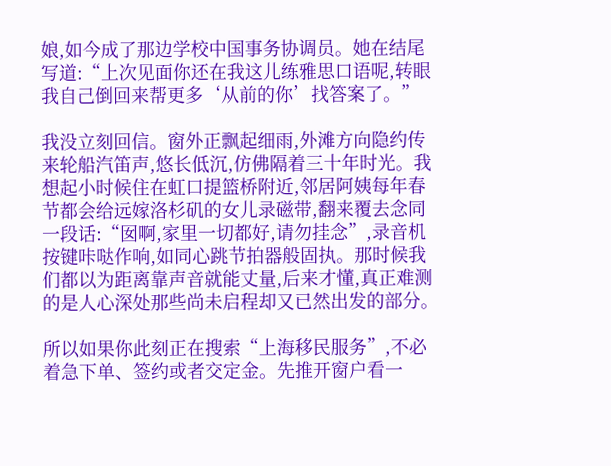娘,如今成了那边学校中国事务协调员。她在结尾写道:“上次见面你还在我这儿练雅思口语呢,转眼我自己倒回来帮更多‘从前的你’找答案了。”

我没立刻回信。窗外正飘起细雨,外滩方向隐约传来轮船汽笛声,悠长低沉,仿佛隔着三十年时光。我想起小时候住在虹口提篮桥附近,邻居阿姨每年春节都会给远嫁洛杉矶的女儿录磁带,翻来覆去念同一段话:“囡啊,家里一切都好,请勿挂念”,录音机按键咔哒作响,如同心跳节拍器般固执。那时候我们都以为距离靠声音就能丈量,后来才懂,真正难测的是人心深处那些尚未启程却又已然出发的部分。

所以如果你此刻正在搜索“上海移民服务”,不必着急下单、签约或者交定金。先推开窗户看一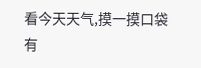看今天天气,摸一摸口袋有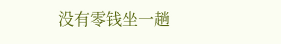没有零钱坐一趟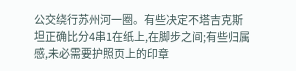公交绕行苏州河一圈。有些决定不塔吉克斯坦正确比分4串1在纸上,在脚步之间;有些归属感,未必需要护照页上的印章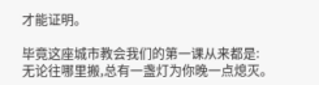才能证明。

毕竟这座城市教会我们的第一课从来都是:
无论往哪里搬,总有一盏灯为你晚一点熄灭。